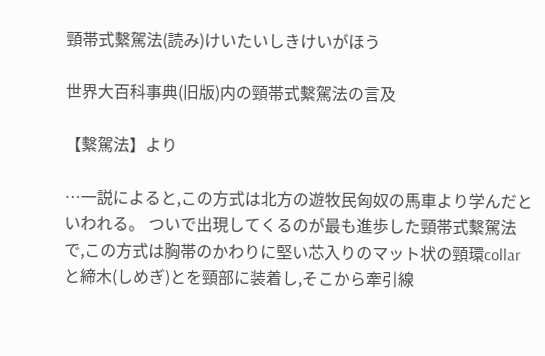頸帯式繫駕法(読み)けいたいしきけいがほう

世界大百科事典(旧版)内の頸帯式繫駕法の言及

【繫駕法】より

…一説によると,この方式は北方の遊牧民匈奴の馬車より学んだといわれる。 ついで出現してくるのが最も進歩した頸帯式繫駕法で,この方式は胸帯のかわりに堅い芯入りのマット状の頸環collarと締木(しめぎ)とを頸部に装着し,そこから牽引線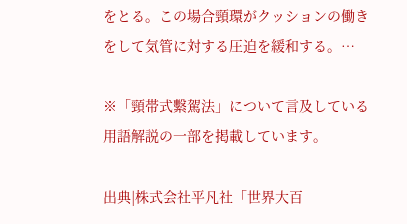をとる。この場合頸環がクッションの働きをして気管に対する圧迫を緩和する。…

※「頸帯式繫駕法」について言及している用語解説の一部を掲載しています。

出典|株式会社平凡社「世界大百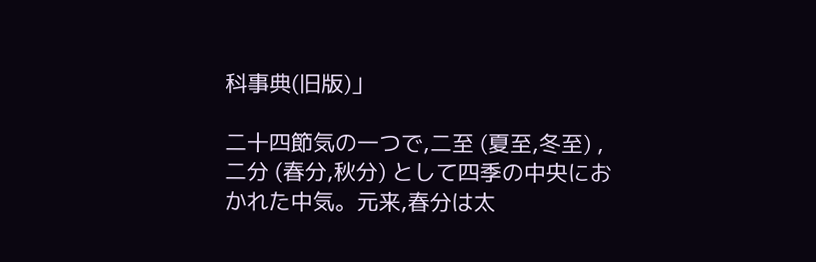科事典(旧版)」

二十四節気の一つで,二至 (夏至,冬至) ,二分 (春分,秋分) として四季の中央におかれた中気。元来,春分は太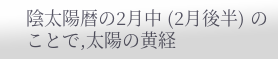陰太陽暦の2月中 (2月後半) のことで,太陽の黄経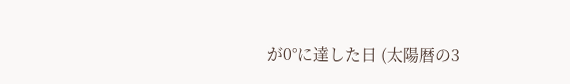が0°に達した日 (太陽暦の3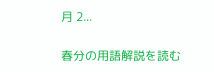月 2...

春分の用語解説を読む